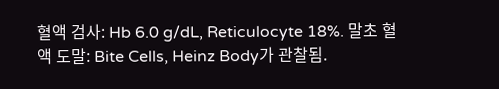혈액 검사: Hb 6.0 g/dL, Reticulocyte 18%. 말초 혈액 도말: Bite Cells, Heinz Body가 관찰됨.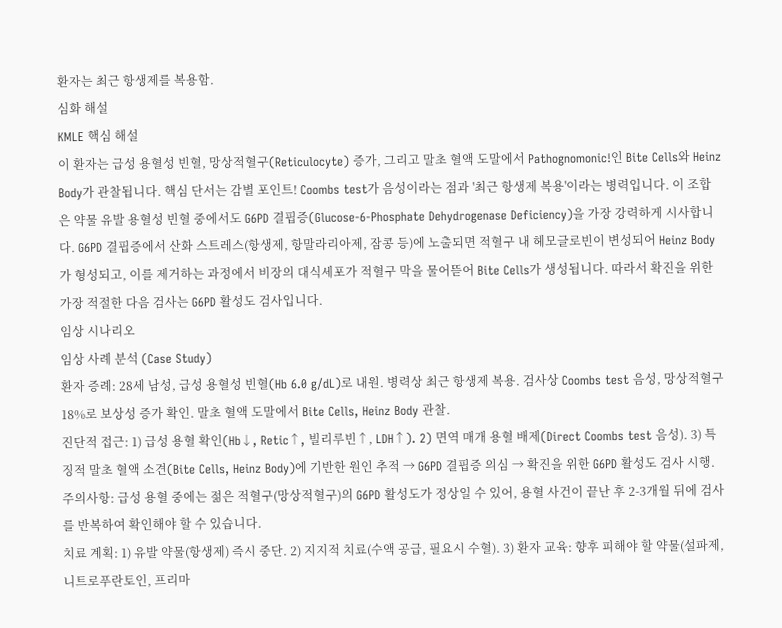환자는 최근 항생제를 복용함.
심화 해설
KMLE 핵심 해설
이 환자는 급성 용혈성 빈혈, 망상적혈구(Reticulocyte) 증가, 그리고 말초 혈액 도말에서 Pathognomonic!인 Bite Cells와 Heinz Body가 관찰됩니다. 핵심 단서는 감별 포인트! Coombs test가 음성이라는 점과 '최근 항생제 복용'이라는 병력입니다. 이 조합은 약물 유발 용혈성 빈혈 중에서도 G6PD 결핍증(Glucose-6-Phosphate Dehydrogenase Deficiency)을 가장 강력하게 시사합니다. G6PD 결핍증에서 산화 스트레스(항생제, 항말라리아제, 잠콩 등)에 노출되면 적혈구 내 헤모글로빈이 변성되어 Heinz Body가 형성되고, 이를 제거하는 과정에서 비장의 대식세포가 적혈구 막을 물어뜯어 Bite Cells가 생성됩니다. 따라서 확진을 위한 가장 적절한 다음 검사는 G6PD 활성도 검사입니다.
임상 시나리오
임상 사례 분석 (Case Study)
환자 증례: 28세 남성, 급성 용혈성 빈혈(Hb 6.0 g/dL)로 내원. 병력상 최근 항생제 복용. 검사상 Coombs test 음성, 망상적혈구 18%로 보상성 증가 확인. 말초 혈액 도말에서 Bite Cells, Heinz Body 관찰.
진단적 접근: 1) 급성 용혈 확인(Hb↓, Retic↑, 빌리루빈↑, LDH↑). 2) 면역 매개 용혈 배제(Direct Coombs test 음성). 3) 특징적 말초 혈액 소견(Bite Cells, Heinz Body)에 기반한 원인 추적 → G6PD 결핍증 의심 → 확진을 위한 G6PD 활성도 검사 시행. 주의사항: 급성 용혈 중에는 젊은 적혈구(망상적혈구)의 G6PD 활성도가 정상일 수 있어, 용혈 사건이 끝난 후 2-3개월 뒤에 검사를 반복하여 확인해야 할 수 있습니다.
치료 계획: 1) 유발 약물(항생제) 즉시 중단. 2) 지지적 치료(수액 공급, 필요시 수혈). 3) 환자 교육: 향후 피해야 할 약물(설파제, 니트로푸란토인, 프리마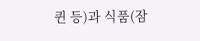퀸 등)과 식품(잠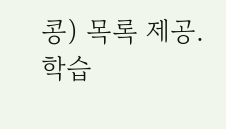콩) 목록 제공.
학습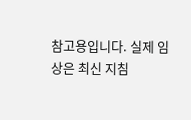참고용입니다. 실제 임상은 최신 지침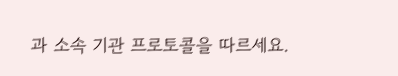과 소속 기관 프로토콜을 따르세요.